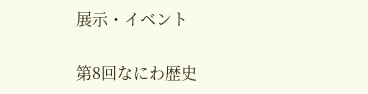展示・イベント


第8回なにわ歴史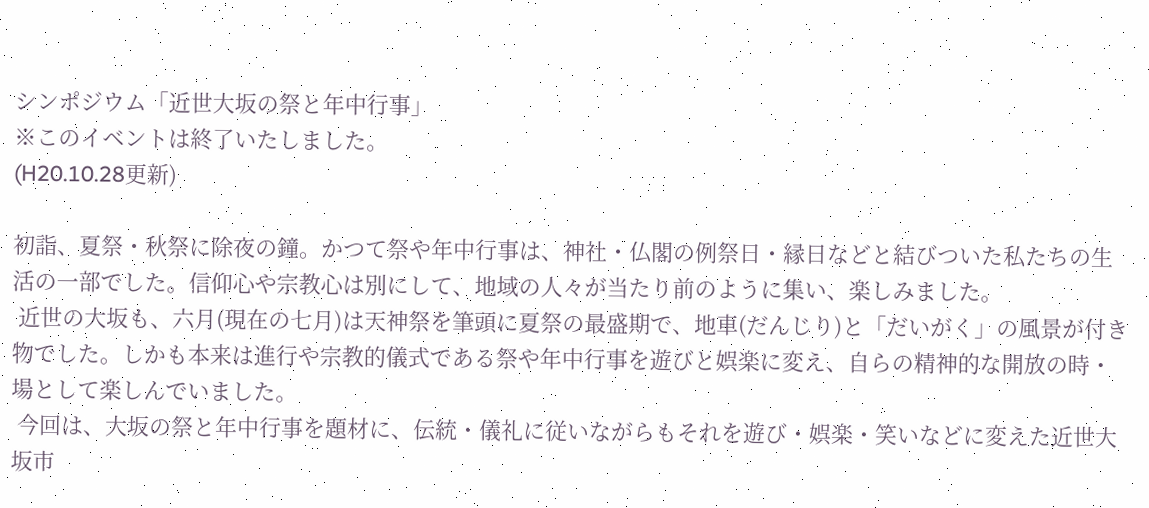シンポジウム「近世大坂の祭と年中行事」
※このイベントは終了いたしました。
(H20.10.28更新)

初詣、夏祭・秋祭に除夜の鐘。かつて祭や年中行事は、神社・仏閣の例祭日・縁日などと結びついた私たちの生活の一部でした。信仰心や宗教心は別にして、地域の人々が当たり前のように集い、楽しみました。
 近世の大坂も、六月(現在の七月)は天神祭を筆頭に夏祭の最盛期で、地車(だんじり)と「だいがく」の風景が付き物でした。しかも本来は進行や宗教的儀式である祭や年中行事を遊びと娯楽に変え、自らの精神的な開放の時・場として楽しんでいました。
 今回は、大坂の祭と年中行事を題材に、伝統・儀礼に従いながらもそれを遊び・娯楽・笑いなどに変えた近世大坂市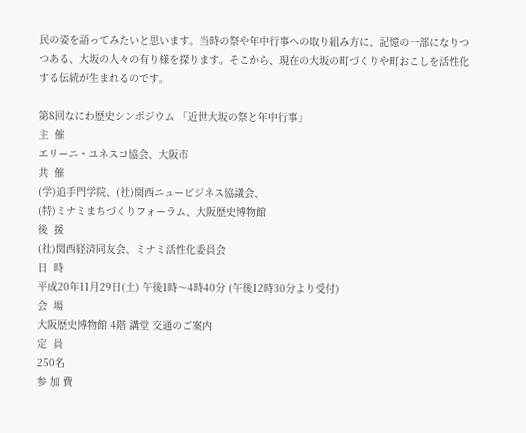民の姿を語ってみたいと思います。当時の祭や年中行事への取り組み方に、記憶の一部になりつつある、大坂の人々の有り様を探ります。そこから、現在の大坂の町づくりや町おこしを活性化する伝統が生まれるのです。

第8回なにわ歴史シンポジウム 「近世大坂の祭と年中行事」
主  催
エリーニ・ユネスコ協会、大阪市
共  催
(学)追手門学院、(社)関西ニュービジネス協議会、
(特)ミナミまちづくりフォーラム、大阪歴史博物館
後  援
(社)関西経済同友会、ミナミ活性化委員会
日  時
平成20年11月29日(土) 午後1時〜4時40分 (午後12時30分より受付)
会  場
大阪歴史博物館 4階 講堂 交通のご案内
定  員
250名
参 加 費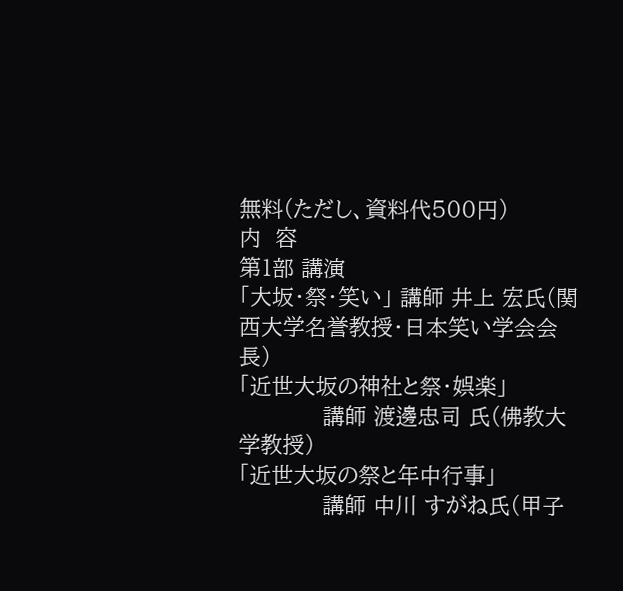無料(ただし、資料代500円)
内  容
第1部 講演
「大坂・祭・笑い」 講師 井上 宏氏(関西大学名誉教授・日本笑い学会会長)
「近世大坂の神社と祭・娯楽」
            講師 渡邊忠司 氏(佛教大学教授)
「近世大坂の祭と年中行事」
            講師 中川 すがね氏(甲子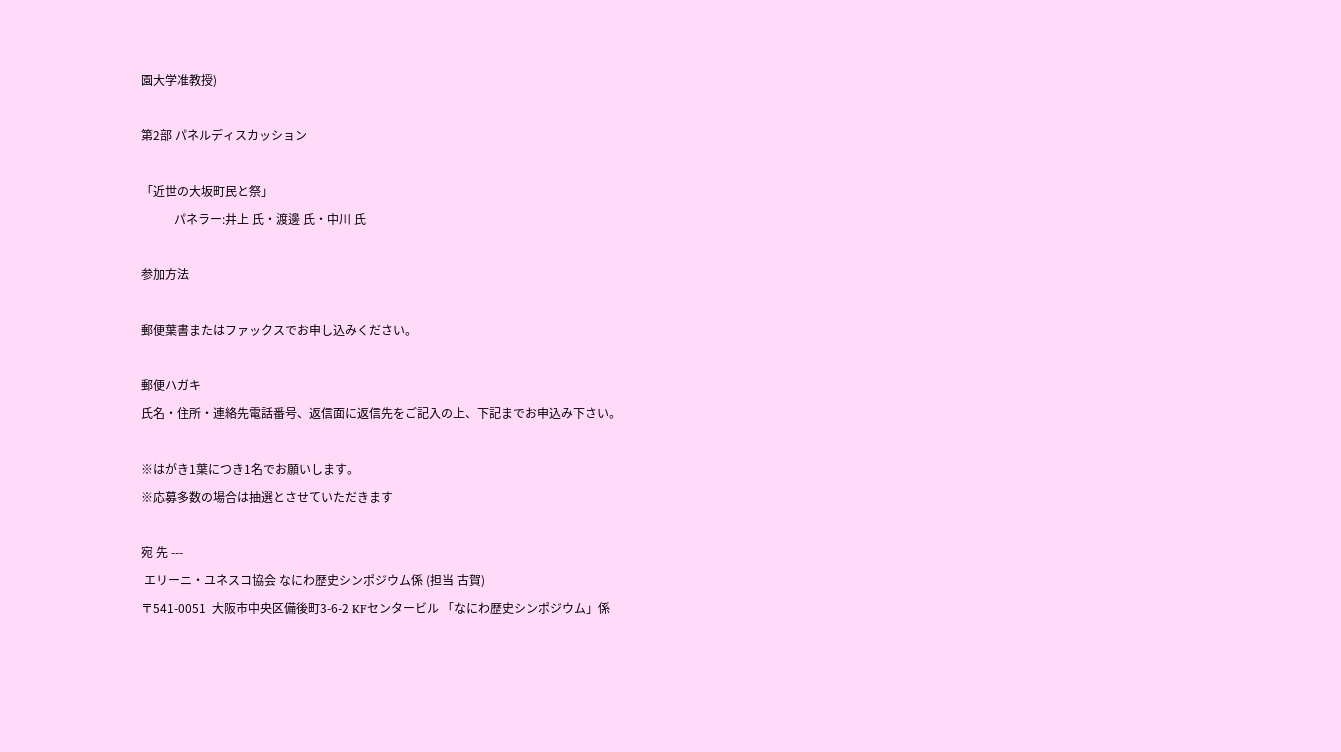園大学准教授)

第2部 パネルディスカッション

「近世の大坂町民と祭」
           パネラー:井上 氏・渡邊 氏・中川 氏

参加方法

郵便葉書またはファックスでお申し込みください。

郵便ハガキ
氏名・住所・連絡先電話番号、返信面に返信先をご記入の上、下記までお申込み下さい。

※はがき1葉につき1名でお願いします。
※応募多数の場合は抽選とさせていただきます

宛 先 ---
 エリーニ・ユネスコ協会 なにわ歴史シンポジウム係 (担当 古賀)
〒541-0051  大阪市中央区備後町3-6-2 KFセンタービル 「なにわ歴史シンポジウム」係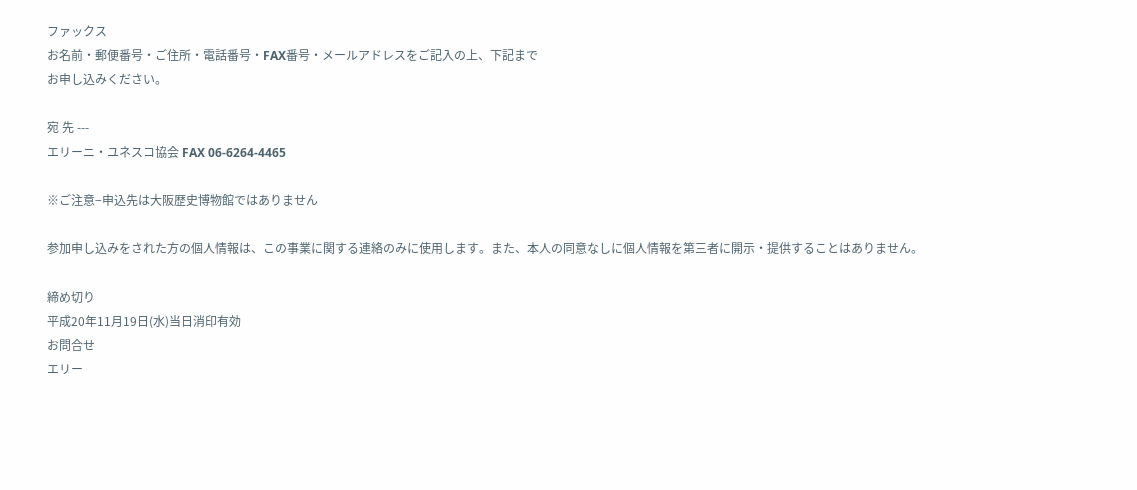ファックス
お名前・郵便番号・ご住所・電話番号・FAX番号・メールアドレスをご記入の上、下記まで
お申し込みください。

宛 先 ---
エリーニ・ユネスコ協会 FAX 06-6264-4465

※ご注意−申込先は大阪歴史博物館ではありません

参加申し込みをされた方の個人情報は、この事業に関する連絡のみに使用します。また、本人の同意なしに個人情報を第三者に開示・提供することはありません。

締め切り
平成20年11月19日(水)当日消印有効
お問合せ
エリー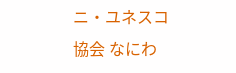ニ・ユネスコ協会 なにわ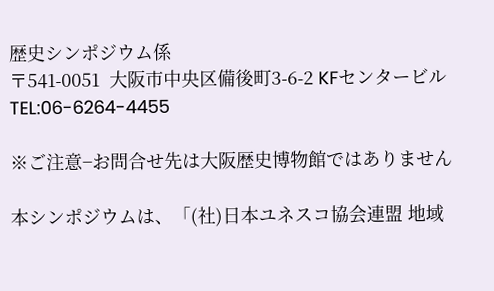歴史シンポジウム係
〒541-0051  大阪市中央区備後町3-6-2 KFセンタービル   TEL:06-6264-4455

※ご注意−お問合せ先は大阪歴史博物館ではありません

本シンポジウムは、「(社)日本ユネスコ協会連盟 地域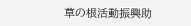草の根活動振興助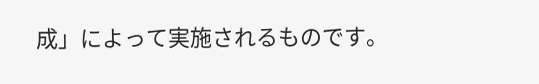成」によって実施されるものです。